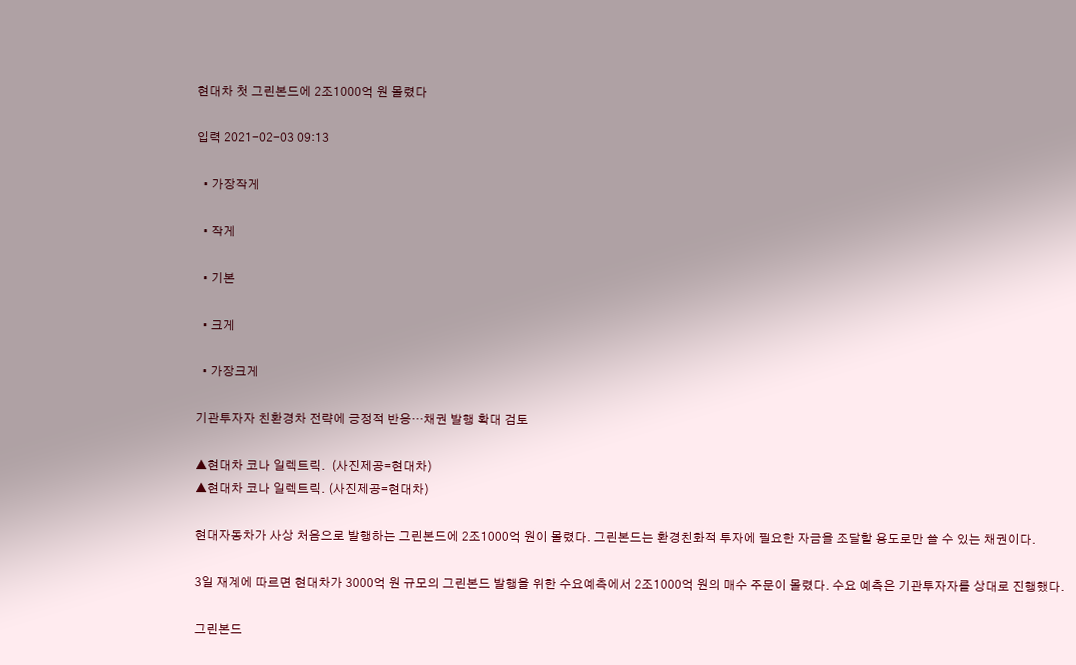현대차 첫 그린본드에 2조1000억 원 몰렸다

입력 2021-02-03 09:13

  • 가장작게

  • 작게

  • 기본

  • 크게

  • 가장크게

기관투자자 친환경차 전략에 긍정적 반응…채권 발행 확대 검토

▲현대차 코나 일렉트릭.  (사진제공=현대차)
▲현대차 코나 일렉트릭. (사진제공=현대차)

현대자동차가 사상 처음으로 발행하는 그린본드에 2조1000억 원이 몰렸다. 그린본드는 환경친화적 투자에 필요한 자금을 조달할 용도로만 쓸 수 있는 채권이다.

3일 재계에 따르면 현대차가 3000억 원 규모의 그린본드 발행을 위한 수요예측에서 2조1000억 원의 매수 주문이 몰렸다. 수요 예측은 기관투자자를 상대로 진행했다.

그린본드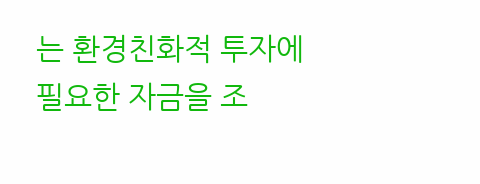는 환경친화적 투자에 필요한 자금을 조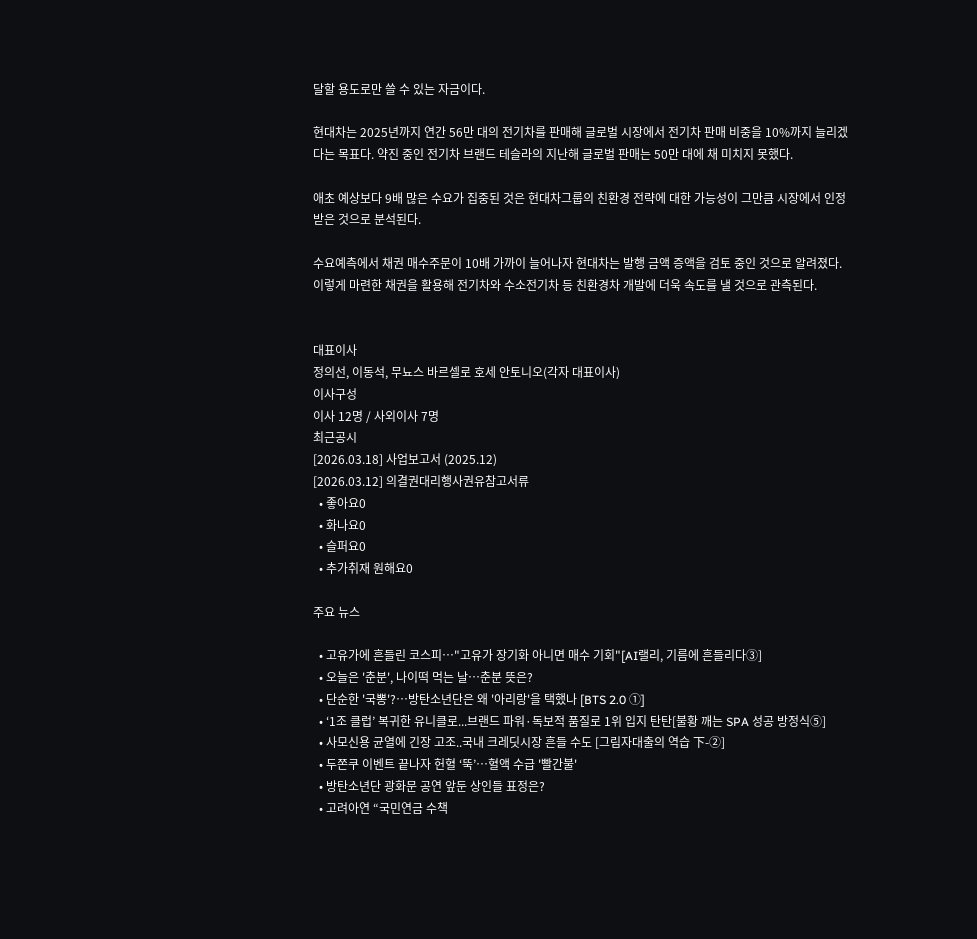달할 용도로만 쓸 수 있는 자금이다.

현대차는 2025년까지 연간 56만 대의 전기차를 판매해 글로벌 시장에서 전기차 판매 비중을 10%까지 늘리겠다는 목표다. 약진 중인 전기차 브랜드 테슬라의 지난해 글로벌 판매는 50만 대에 채 미치지 못했다.

애초 예상보다 9배 많은 수요가 집중된 것은 현대차그룹의 친환경 전략에 대한 가능성이 그만큼 시장에서 인정받은 것으로 분석된다.

수요예측에서 채권 매수주문이 10배 가까이 늘어나자 현대차는 발행 금액 증액을 검토 중인 것으로 알려졌다. 이렇게 마련한 채권을 활용해 전기차와 수소전기차 등 친환경차 개발에 더욱 속도를 낼 것으로 관측된다.


대표이사
정의선, 이동석, 무뇨스 바르셀로 호세 안토니오(각자 대표이사)
이사구성
이사 12명 / 사외이사 7명
최근공시
[2026.03.18] 사업보고서 (2025.12)
[2026.03.12] 의결권대리행사권유참고서류
  • 좋아요0
  • 화나요0
  • 슬퍼요0
  • 추가취재 원해요0

주요 뉴스

  • 고유가에 흔들린 코스피…"고유가 장기화 아니면 매수 기회"[AI랠리, 기름에 흔들리다③]
  • 오늘은 '춘분', 나이떡 먹는 날…춘분 뜻은?
  • 단순한 '국뽕'?⋯방탄소년단은 왜 '아리랑'을 택했나 [BTS 2.0 ①]
  • ‘1조 클럽’ 복귀한 유니클로...브랜드 파워·독보적 품질로 1위 입지 탄탄[불황 깨는 SPA 성공 방정식⑤]
  • 사모신용 균열에 긴장 고조..국내 크레딧시장 흔들 수도 [그림자대출의 역습 下-②]
  • 두쫀쿠 이벤트 끝나자 헌혈 ‘뚝’…혈액 수급 '빨간불'
  • 방탄소년단 광화문 공연 앞둔 상인들 표정은?
  • 고려아연 “국민연금 수책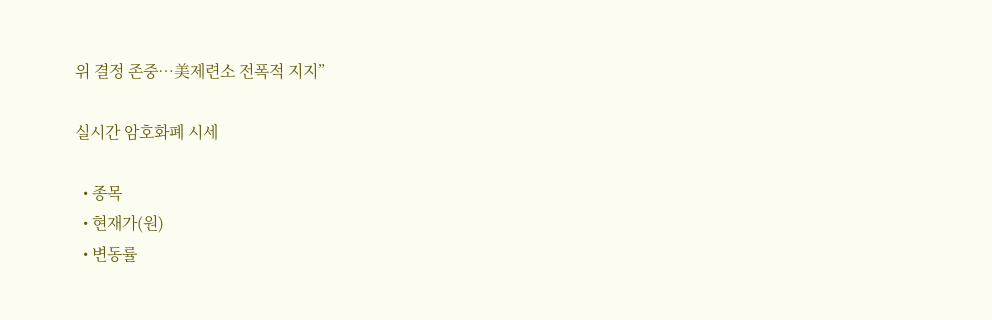위 결정 존중…美제련소 전폭적 지지”

실시간 암호화폐 시세

  • 종목
  • 현재가(원)
  • 변동률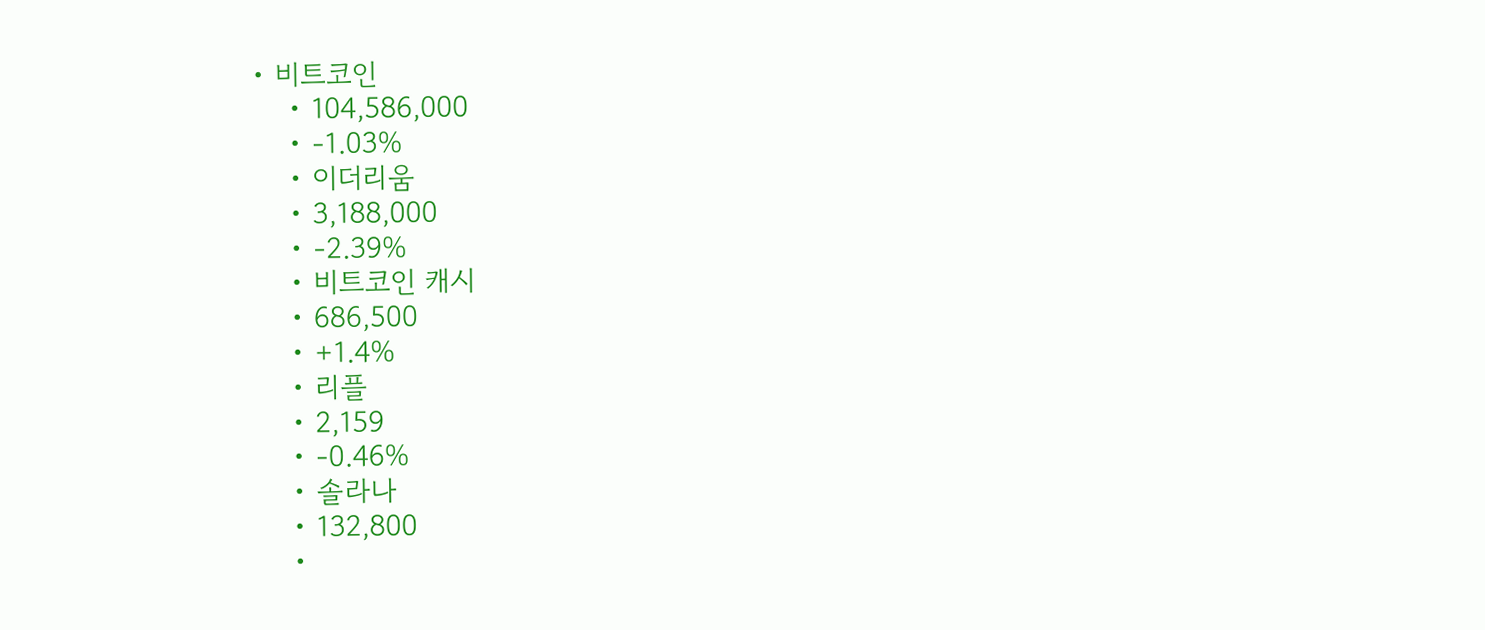• 비트코인
    • 104,586,000
    • -1.03%
    • 이더리움
    • 3,188,000
    • -2.39%
    • 비트코인 캐시
    • 686,500
    • +1.4%
    • 리플
    • 2,159
    • -0.46%
    • 솔라나
    • 132,800
    •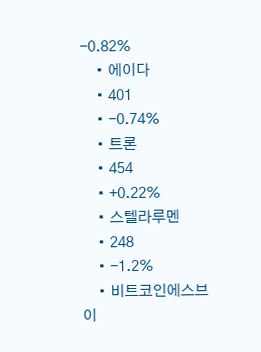-0.82%
    • 에이다
    • 401
    • -0.74%
    • 트론
    • 454
    • +0.22%
    • 스텔라루멘
    • 248
    • -1.2%
    • 비트코인에스브이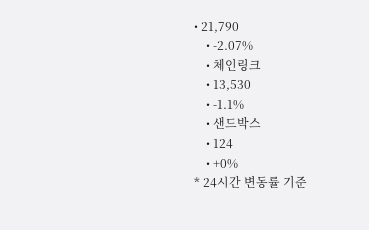• 21,790
    • -2.07%
    • 체인링크
    • 13,530
    • -1.1%
    • 샌드박스
    • 124
    • +0%
* 24시간 변동률 기준